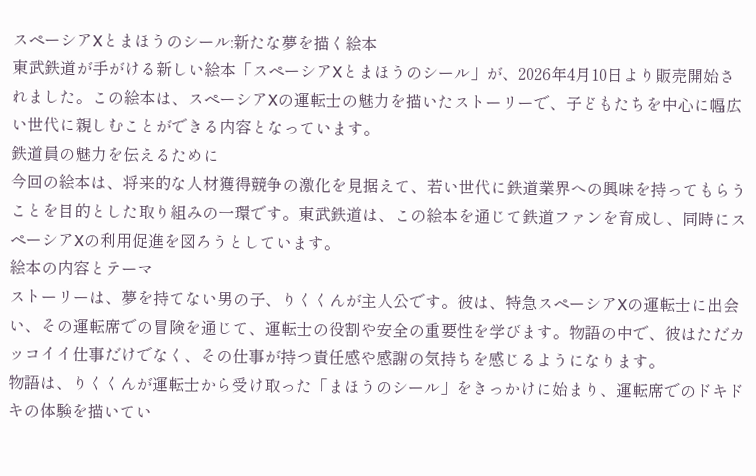スペーシアXとまほうのシール:新たな夢を描く絵本
東武鉄道が手がける新しい絵本「スペーシアXとまほうのシール」が、2026年4月10日より販売開始されました。この絵本は、スペーシアXの運転士の魅力を描いたストーリーで、子どもたちを中心に幅広い世代に親しむことができる内容となっています。
鉄道員の魅力を伝えるために
今回の絵本は、将来的な人材獲得競争の激化を見据えて、若い世代に鉄道業界への興味を持ってもらうことを目的とした取り組みの一環です。東武鉄道は、この絵本を通じて鉄道ファンを育成し、同時にスペーシアXの利用促進を図ろうとしています。
絵本の内容とテーマ
ストーリーは、夢を持てない男の子、りくくんが主人公です。彼は、特急スペーシアXの運転士に出会い、その運転席での冒険を通じて、運転士の役割や安全の重要性を学びます。物語の中で、彼はただカッコイイ仕事だけでなく、その仕事が持つ責任感や感謝の気持ちを感じるようになります。
物語は、りくくんが運転士から受け取った「まほうのシール」をきっかけに始まり、運転席でのドキドキの体験を描いてい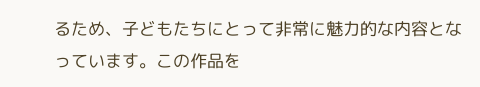るため、子どもたちにとって非常に魅力的な内容となっています。この作品を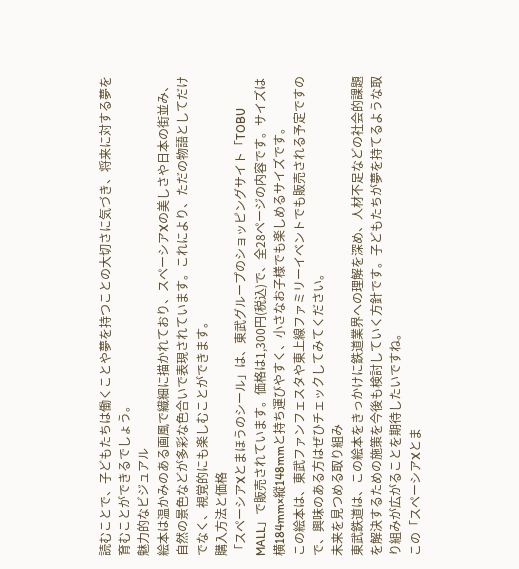読むことで、子どもたちは働くことや夢を持つことの大切さに気づき、将来に対する夢を育むことができるでしょう。
魅力的なビジュアル
絵本は温かみのある画風で繊細に描かれており、スペーシアXの美しさや日本の街並み、自然の景色などが多彩な色合いで表現されています。これにより、ただの物語としてだけでなく、視覚的にも楽しむことができます。
購入方法と価格
「スペーシアXとまほうのシール」は、東武グループのショッピングサイト「TOBU MALL」で販売されています。価格は1,300円(税込)で、全28ページの内容です。サイズは横184mm×縦148mmと持ち運びやすく、小さなお子様でも楽しめるサイズです。
この絵本は、東武ファンフェスタや東上線ファミリーイベントでも販売される予定ですので、興味のある方はぜひチェックしてみてください。
未来を見つめる取り組み
東武鉄道は、この絵本をきっかけに鉄道業界への理解を深め、人材不足などの社会的課題を解決するための施策を今後も検討していく方針です。子どもたちが夢を持てるような取り組みが広がることを期待したいですね。
この「スペーシアXとま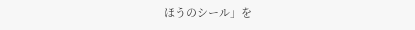ほうのシール」を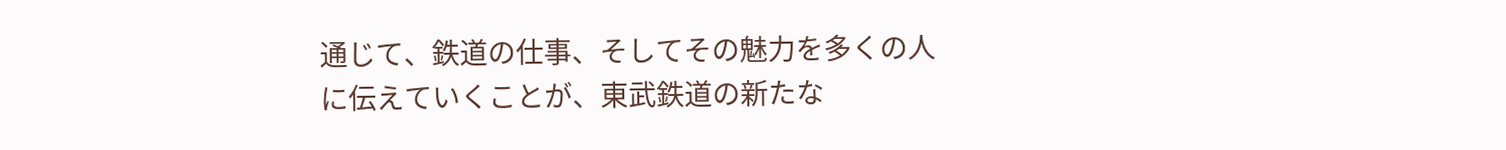通じて、鉄道の仕事、そしてその魅力を多くの人に伝えていくことが、東武鉄道の新たな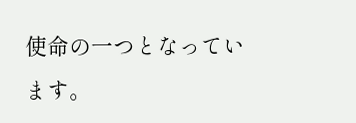使命の一つとなっています。